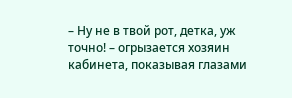– Ну не в твой рот, детка, уж точно! – огрызается хозяин кабинета, показывая глазами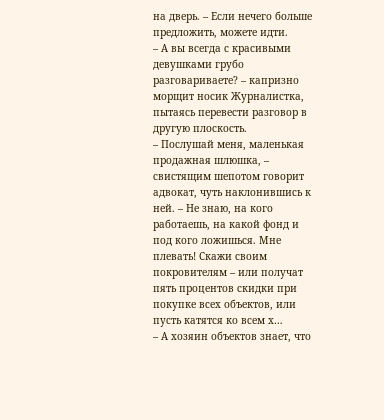на дверь. – Если нечего больше предложить, можете идти.
– А вы всегда с красивыми девушками грубо разговариваете? – капризно морщит носик Журналистка, пытаясь перевести разговор в другую плоскость.
– Послушай меня, маленькая продажная шлюшка, – свистящим шепотом говорит адвокат, чуть наклонившись к ней. – Не знаю, на кого работаешь, на какой фонд и под кого ложишься. Мне плевать! Скажи своим покровителям – или получат пять процентов скидки при покупке всех объектов, или пусть катятся ко всем х…
– А хозяин объектов знает, что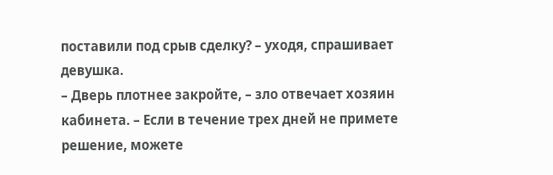поставили под срыв сделку? – уходя, спрашивает девушка.
– Дверь плотнее закройте, – зло отвечает хозяин кабинета. – Если в течение трех дней не примете решение, можете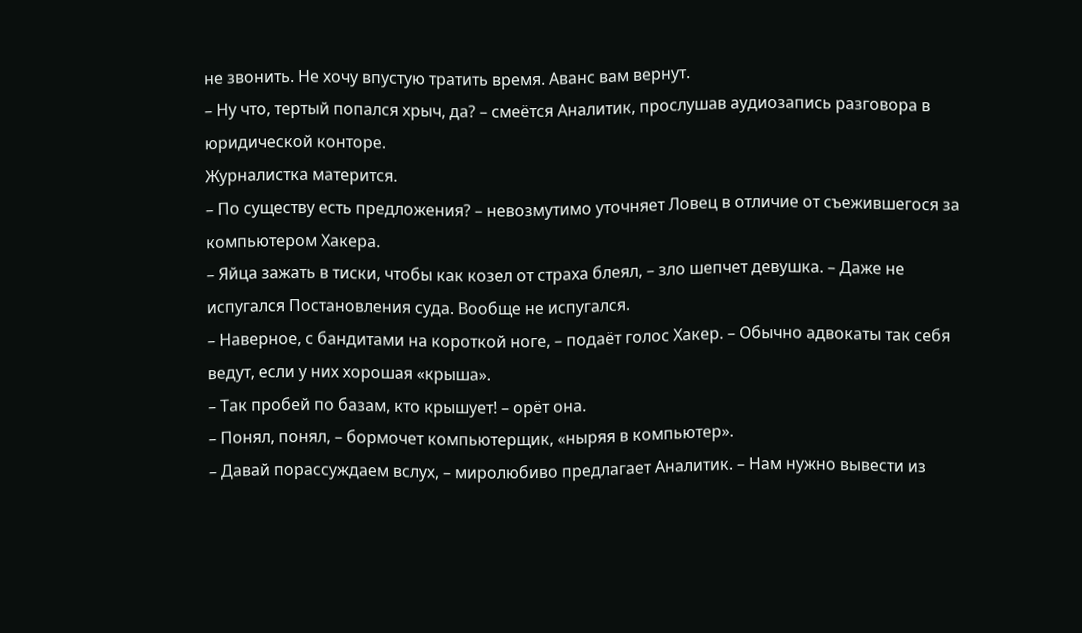не звонить. Не хочу впустую тратить время. Аванс вам вернут.
– Ну что, тертый попался хрыч, да? – смеётся Аналитик, прослушав аудиозапись разговора в юридической конторе.
Журналистка матерится.
– По существу есть предложения? – невозмутимо уточняет Ловец в отличие от съежившегося за компьютером Хакера.
– Яйца зажать в тиски, чтобы как козел от страха блеял, – зло шепчет девушка. – Даже не испугался Постановления суда. Вообще не испугался.
– Наверное, с бандитами на короткой ноге, – подаёт голос Хакер. – Обычно адвокаты так себя ведут, если у них хорошая «крыша».
– Так пробей по базам, кто крышует! – орёт она.
– Понял, понял, – бормочет компьютерщик, «ныряя в компьютер».
– Давай порассуждаем вслух, – миролюбиво предлагает Аналитик. – Нам нужно вывести из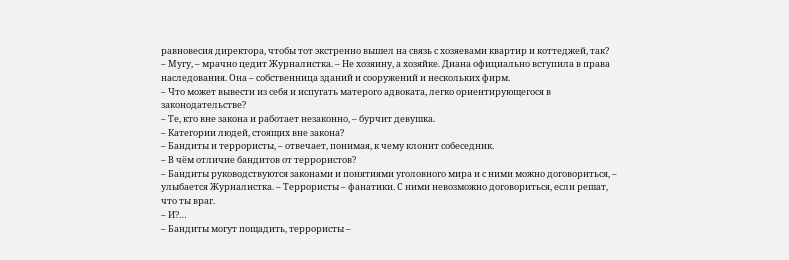равновесия директора, чтобы тот экстренно вышел на связь с хозяевами квартир и коттеджей, так?
– Мугу, – мрачно цедит Журналистка. – Не хозяину, а хозяйке. Диана официально вступила в права наследования. Она – собственница зданий и сооружений и нескольких фирм.
– Что может вывести из себя и испугать матерого адвоката, легко ориентирующегося в законодательстве?
– Те, кто вне закона и работает незаконно, – бурчит девушка.
– Категории людей, стоящих вне закона?
– Бандиты и террористы, – отвечает, понимая, к чему клонит собеседник.
– В чём отличие бандитов от террористов?
– Бандиты руководствуются законами и понятиями уголовного мира и с ними можно договориться, – улыбается Журналистка. – Террористы – фанатики. С ними невозможно договориться, если решат, что ты враг.
– И?…
– Бандиты могут пощадить, террористы –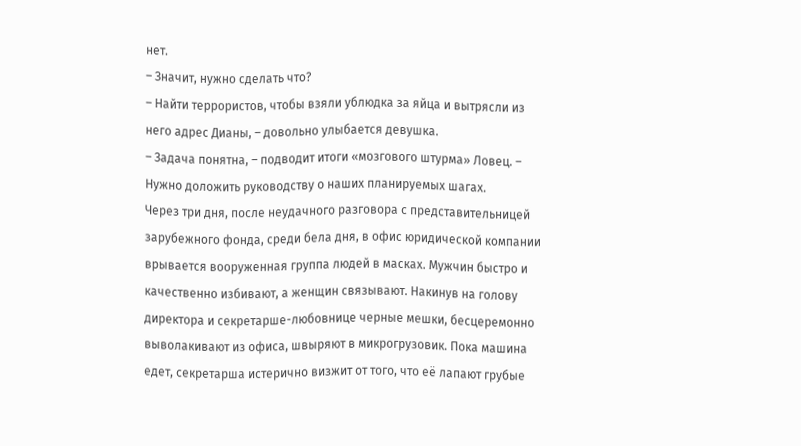нет.
– Значит, нужно сделать что?
– Найти террористов, чтобы взяли ублюдка за яйца и вытрясли из него адрес Дианы, – довольно улыбается девушка.
– Задача понятна, – подводит итоги «мозгового штурма» Ловец. – Нужно доложить руководству о наших планируемых шагах.
Через три дня, после неудачного разговора с представительницей зарубежного фонда, среди бела дня, в офис юридической компании врывается вооруженная группа людей в масках. Мужчин быстро и качественно избивают, а женщин связывают. Накинув на голову директора и секретарше-любовнице черные мешки, бесцеремонно выволакивают из офиса, швыряют в микрогрузовик. Пока машина едет, секретарша истерично визжит от того, что её лапают грубые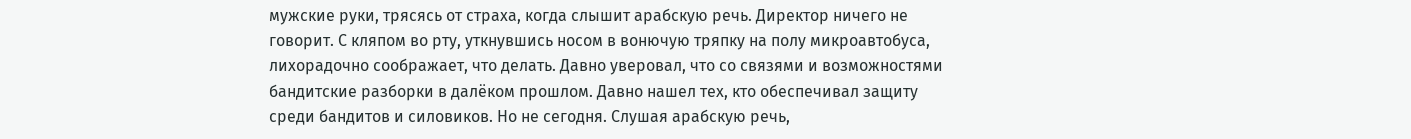мужские руки, трясясь от страха, когда слышит арабскую речь. Директор ничего не говорит. С кляпом во рту, уткнувшись носом в вонючую тряпку на полу микроавтобуса, лихорадочно соображает, что делать. Давно уверовал, что со связями и возможностями бандитские разборки в далёком прошлом. Давно нашел тех, кто обеспечивал защиту среди бандитов и силовиков. Но не сегодня. Слушая арабскую речь,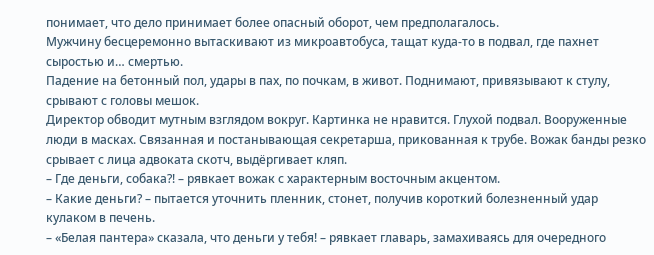понимает, что дело принимает более опасный оборот, чем предполагалось.
Мужчину бесцеремонно вытаскивают из микроавтобуса, тащат куда-то в подвал, где пахнет сыростью и… смертью.
Падение на бетонный пол, удары в пах, по почкам, в живот. Поднимают, привязывают к стулу, срывают с головы мешок.
Директор обводит мутным взглядом вокруг. Картинка не нравится. Глухой подвал. Вооруженные люди в масках. Связанная и постанывающая секретарша, прикованная к трубе. Вожак банды резко срывает с лица адвоката скотч, выдёргивает кляп.
– Где деньги, собака?! – рявкает вожак с характерным восточным акцентом.
– Какие деньги? – пытается уточнить пленник, стонет, получив короткий болезненный удар кулаком в печень.
– «Белая пантера» сказала, что деньги у тебя! – рявкает главарь, замахиваясь для очередного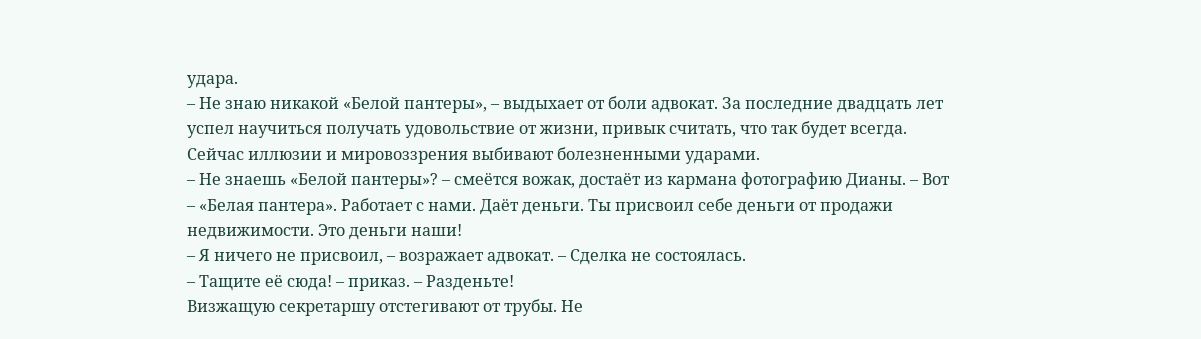удара.
– Не знаю никакой «Белой пантеры», – выдыхает от боли адвокат. За последние двадцать лет успел научиться получать удовольствие от жизни, привык считать, что так будет всегда. Сейчас иллюзии и мировоззрения выбивают болезненными ударами.
– Не знаешь «Белой пантеры»? – смеётся вожак, достаёт из кармана фотографию Дианы. – Вот – «Белая пантера». Работает с нами. Даёт деньги. Ты присвоил себе деньги от продажи недвижимости. Это деньги наши!
– Я ничего не присвоил, – возражает адвокат. – Сделка не состоялась.
– Тащите её сюда! – приказ. – Разденьте!
Визжащую секретаршу отстегивают от трубы. Не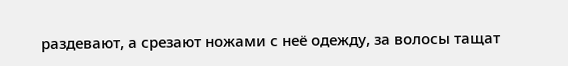раздевают, а срезают ножами с неё одежду, за волосы тащат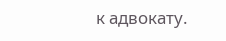к адвокату.